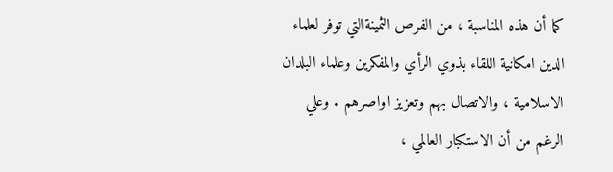كما أن هذه المناسبة ، من الفرص الثمينةالتي توفر لعلماء الدين امكانية اللقاء بذوي الرأي والمفكرين وعلماء البلدان الاسلامية ، والاتصال بهم وتعزيز اواصرهم . وعلي الرغم من أن الاستكبار العالمي ،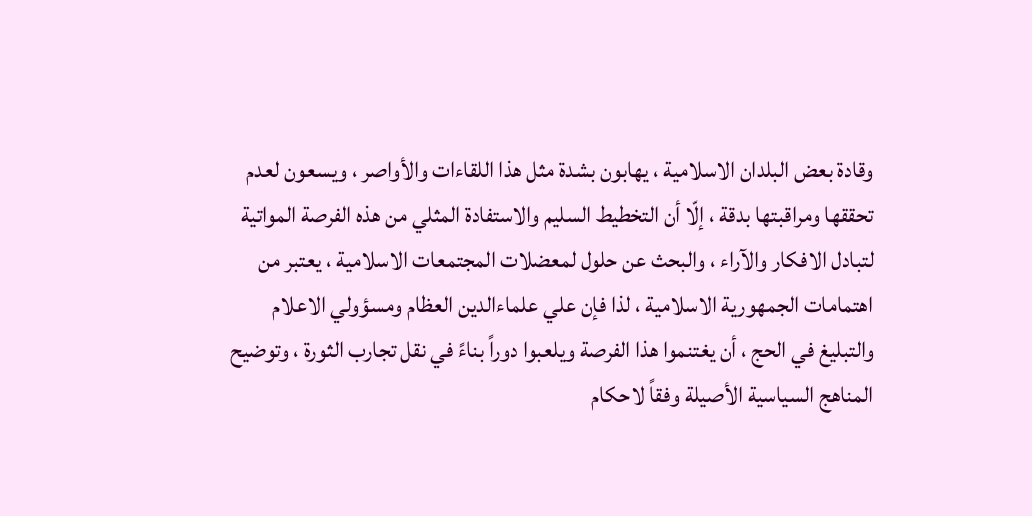وقادة بعض البلدان الاسلامية ، يهابون بشدة مثل هذا اللقاءات والأواصر ، ويسعون لعدم تحققها ومراقبتها بدقة ، إلّا أن التخطيط السليم والاستفادة المثلي من هذه الفرصة المواتية لتبادل الافكار والآراء ، والبحث عن حلول لمعضلات المجتمعات الاسلامية ، يعتبر من اهتمامات الجمهورية الاسلامية ، لذا فإن علي علماءالدين العظام ومسؤولي الاعلام والتبليغ في الحج ، أن يغتنموا هذا الفرصة ويلعبوا دوراً بناءً في نقل تجارب الثورة ، وتوضيح المناهج السياسية الأصيلة وفقاً لاحكام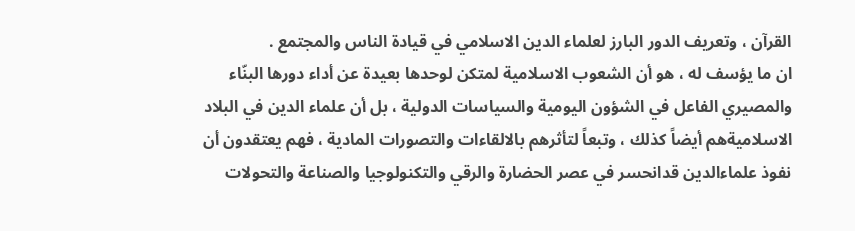القرآن ، وتعريف الدور البارز لعلماء الدين الاسلامي في قيادة الناس والمجتمع .
ان ما يؤسف له ، هو أن الشعوب الاسلامية لمتكن لوحدها بعيدة عن أداء دورها البنّاء والمصيري الفاعل في الشؤون اليومية والسياسات الدولية ، بل أن علماء الدين في البلاد الاسلاميةهم أيضاً كذلك ، وتبعاً لتأثرهم بالالقاءات والتصورات المادية ، فهم يعتقدون أن نفوذ علماءالدين قدانحسر في عصر الحضارة والرقي والتكنولوجيا والصناعة والتحولات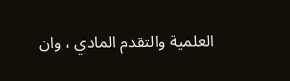العلمية والتقدم المادي ، وان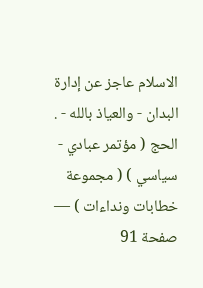الاسلام عاجز عن إدارة البدان - والعياذ بالله - .
الحج ( مؤتمر عبادي - سياسي ) ( مجموعة خطابات ونداءات ) — صفحة 91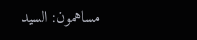مساهمون: السيد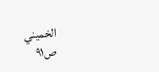الخميني
ص٩١